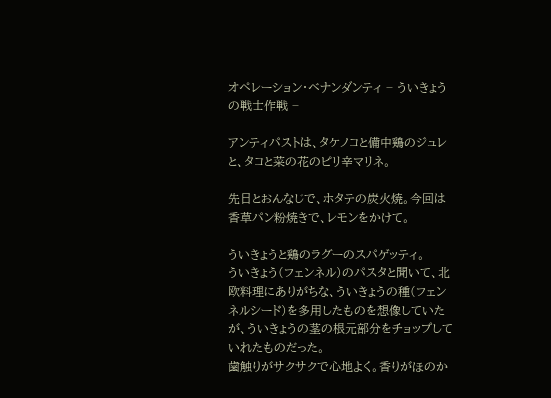オペレーション・ベナンダンティ − ういきょうの戦士作戦 −

アンティパストは、タケノコと備中鶏のジュレと、タコと菜の花のピリ辛マリネ。

先日とおんなじで、ホタテの炭火焼。今回は香草パン粉焼きで、レモンをかけて。

ういきょうと鶏のラグーのスパゲッティ。
ういきょう(フェンネル)のパスタと聞いて、北欧料理にありがちな、ういきょうの種(フェンネルシード)を多用したものを想像していたが、ういきょうの茎の根元部分をチョップしていれたものだった。
歯触りがサクサクで心地よく。香りがほのか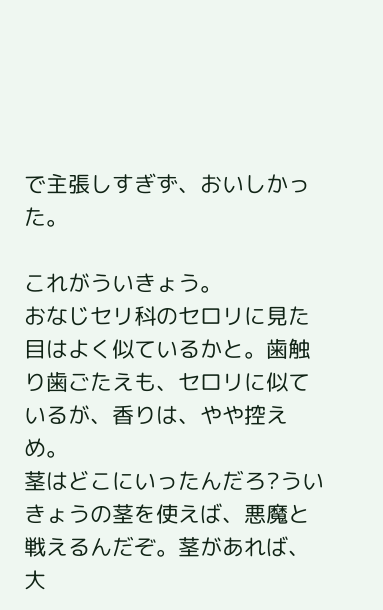で主張しすぎず、おいしかった。

これがういきょう。
おなじセリ科のセロリに見た目はよく似ているかと。歯触り歯ごたえも、セロリに似ているが、香りは、やや控えめ。
茎はどこにいったんだろ?ういきょうの茎を使えば、悪魔と戦えるんだぞ。茎があれば、大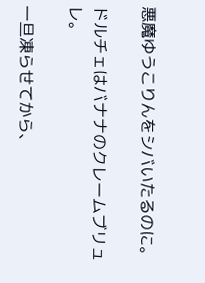悪魔ゆうこりんをシバいたるのに。

ドルチェはバナナのクレームブリュレ。

一旦凍らせてから、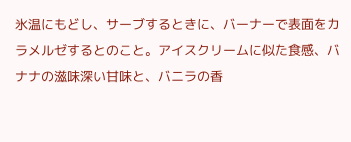氷温にもどし、サーブするときに、バーナーで表面をカラメルゼするとのこと。アイスクリームに似た食感、バナナの滋味深い甘味と、バニラの香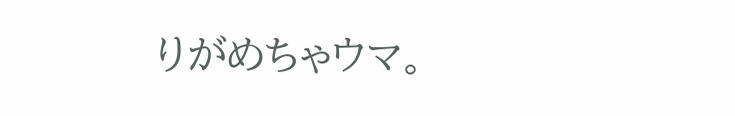りがめちゃウマ。